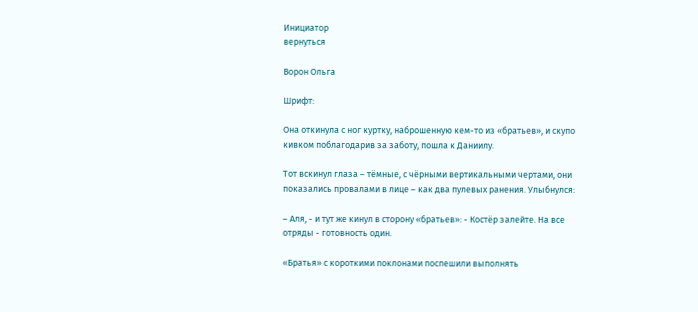Инициатор
вернуться

Ворон Ольга

Шрифт:

Она откинула с ног куртку, наброшенную кем-то из «братьев», и скупо кивком поблагодарив за заботу, пошла к Даниилу.

Тот вскинул глаза – тёмные, с чёрными вертикальными чертами, они показались провалами в лице – как два пулевых ранения. Улыбнулся:

– Аля, - и тут же кинул в сторону «братьев»: - Костёр залейте. На все отряды - готовность один.

«Братья» с короткими поклонами поспешили выполнять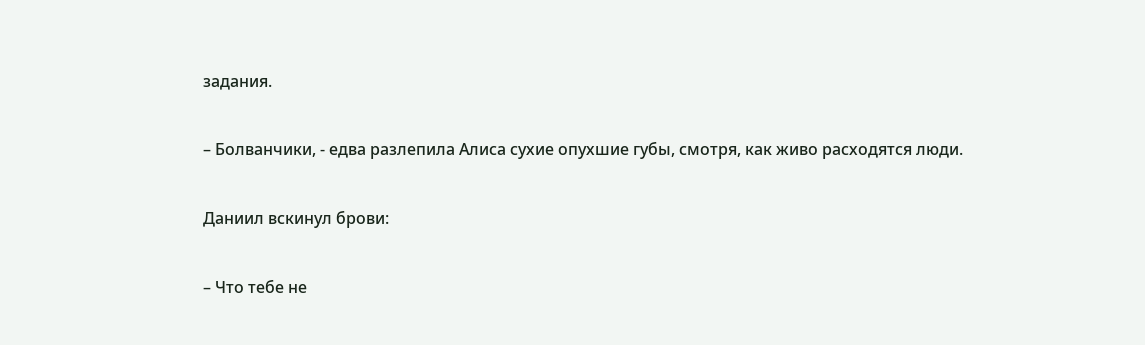задания.

– Болванчики, - едва разлепила Алиса сухие опухшие губы, смотря, как живо расходятся люди.

Даниил вскинул брови:

– Что тебе не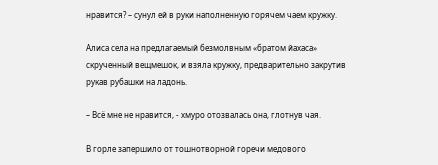нравится? – сунул ей в руки наполненную горячем чаем кружку.

Алиса села на предлагаемый безмолвным «братом йахаса» скрученный вещмешок, и взяла кружку, предварительно закрутив рукав рубашки на ладонь.

– Всё мне не нравится, - хмуро отозвалась она, глотнув чая.

В горле запершило от тошнотворной горечи медового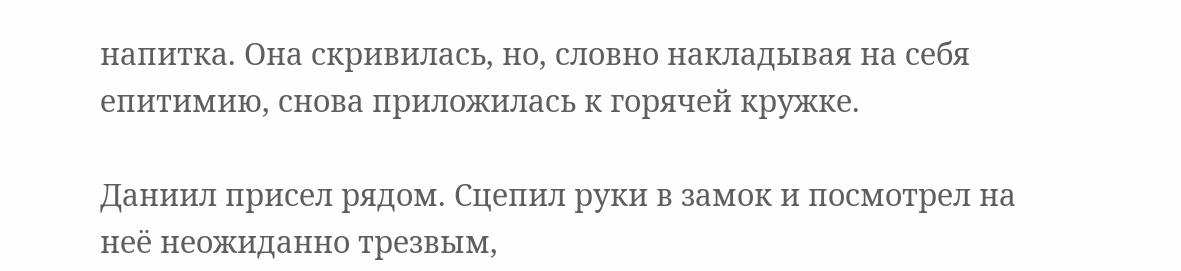напитка. Она скривилась, но, словно накладывая на себя епитимию, снова приложилась к горячей кружке.

Даниил присел рядом. Сцепил руки в замок и посмотрел на неё неожиданно трезвым,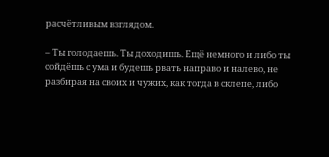расчётливым взглядом.

– Ты голодаешь. Ты доходишь. Ещё немного и либо ты сойдёшь с ума и будешь рвать направо и налево, не разбирая на своих и чужих, как тогда в склепе, либо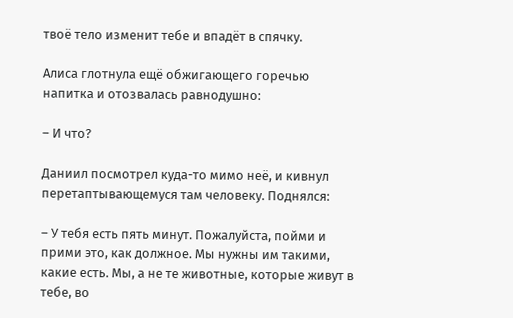твоё тело изменит тебе и впадёт в спячку.

Алиса глотнула ещё обжигающего горечью напитка и отозвалась равнодушно:

– И что?

Даниил посмотрел куда-то мимо неё, и кивнул перетаптывающемуся там человеку. Поднялся:

– У тебя есть пять минут. Пожалуйста, пойми и прими это, как должное. Мы нужны им такими, какие есть. Мы, а не те животные, которые живут в тебе, во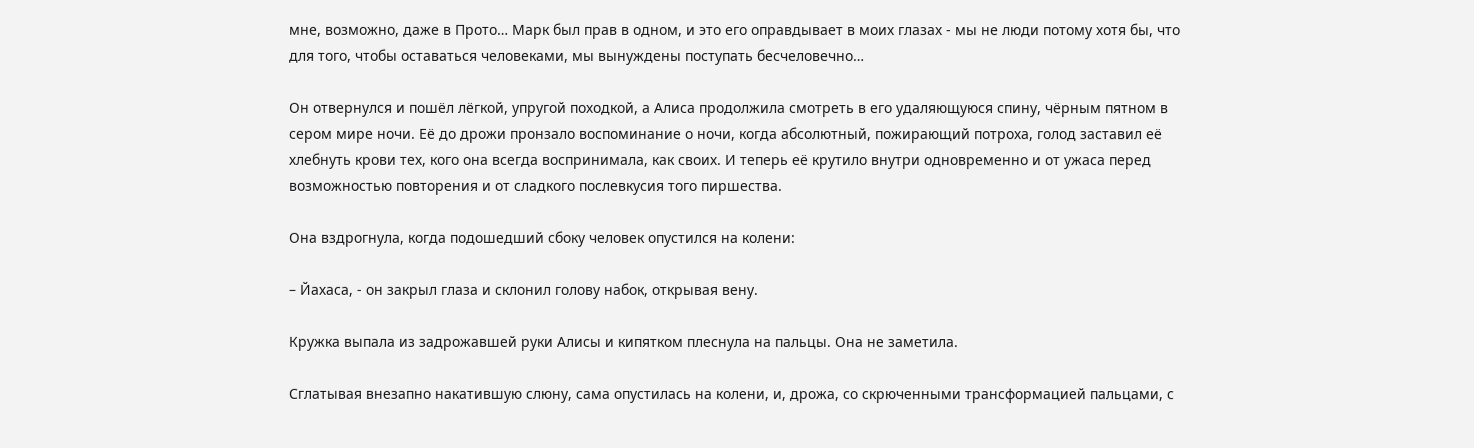мне, возможно, даже в Прото… Марк был прав в одном, и это его оправдывает в моих глазах - мы не люди потому хотя бы, что для того, чтобы оставаться человеками, мы вынуждены поступать бесчеловечно…

Он отвернулся и пошёл лёгкой, упругой походкой, а Алиса продолжила смотреть в его удаляющуюся спину, чёрным пятном в сером мире ночи. Её до дрожи пронзало воспоминание о ночи, когда абсолютный, пожирающий потроха, голод заставил её хлебнуть крови тех, кого она всегда воспринимала, как своих. И теперь её крутило внутри одновременно и от ужаса перед возможностью повторения и от сладкого послевкусия того пиршества.

Она вздрогнула, когда подошедший сбоку человек опустился на колени:

– Йахаса, - он закрыл глаза и склонил голову набок, открывая вену.

Кружка выпала из задрожавшей руки Алисы и кипятком плеснула на пальцы. Она не заметила.

Сглатывая внезапно накатившую слюну, сама опустилась на колени, и, дрожа, со скрюченными трансформацией пальцами, с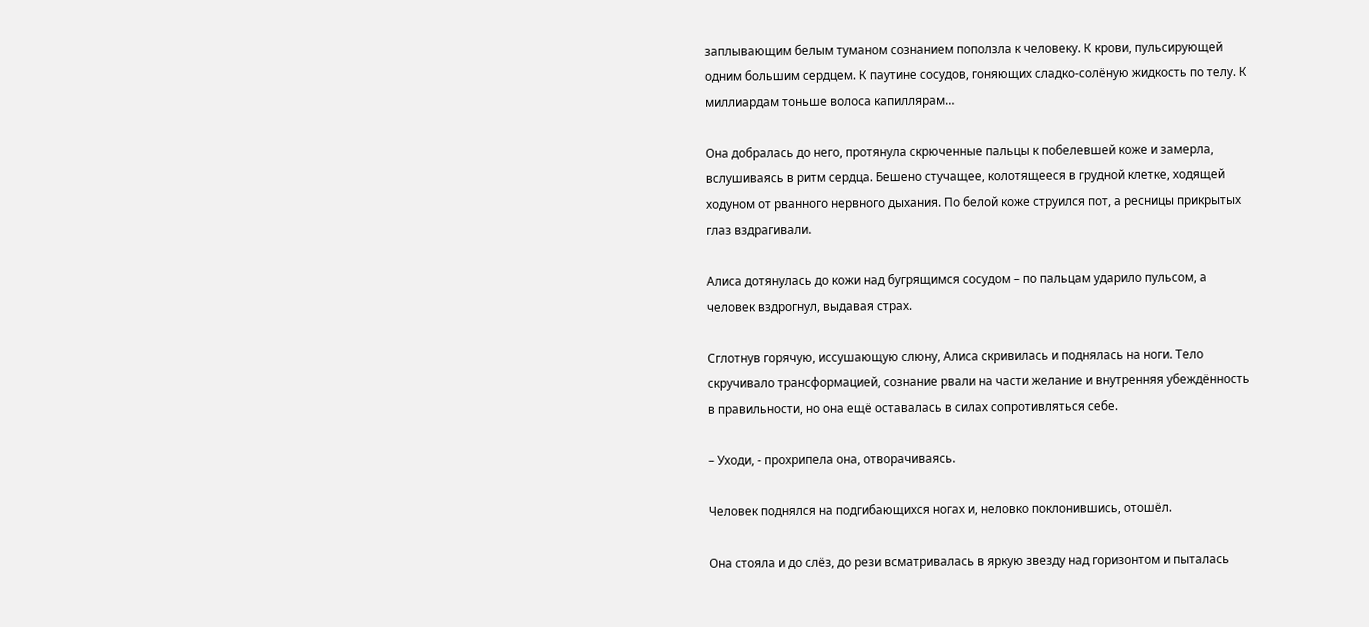заплывающим белым туманом сознанием поползла к человеку. К крови, пульсирующей одним большим сердцем. К паутине сосудов, гоняющих сладко-солёную жидкость по телу. К миллиардам тоньше волоса капиллярам…

Она добралась до него, протянула скрюченные пальцы к побелевшей коже и замерла, вслушиваясь в ритм сердца. Бешено стучащее, колотящееся в грудной клетке, ходящей ходуном от рванного нервного дыхания. По белой коже струился пот, а ресницы прикрытых глаз вздрагивали.

Алиса дотянулась до кожи над бугрящимся сосудом – по пальцам ударило пульсом, а человек вздрогнул, выдавая страх.

Сглотнув горячую, иссушающую слюну, Алиса скривилась и поднялась на ноги. Тело скручивало трансформацией, сознание рвали на части желание и внутренняя убеждённость в правильности, но она ещё оставалась в силах сопротивляться себе.

– Уходи, - прохрипела она, отворачиваясь.

Человек поднялся на подгибающихся ногах и, неловко поклонившись, отошёл.

Она стояла и до слёз, до рези всматривалась в яркую звезду над горизонтом и пыталась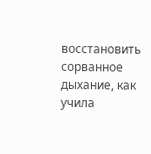восстановить сорванное дыхание, как учила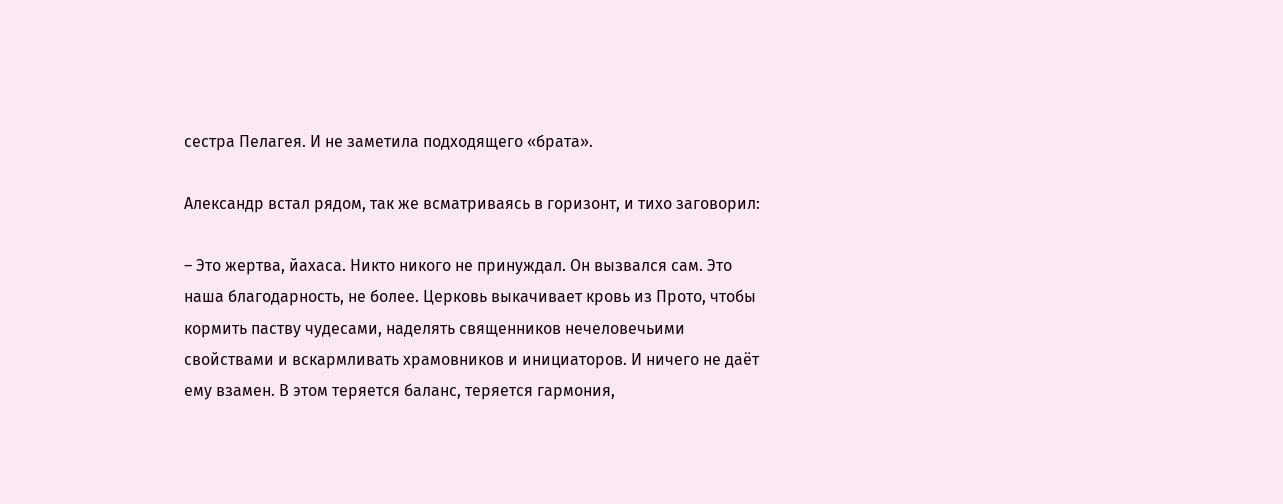сестра Пелагея. И не заметила подходящего «брата».

Александр встал рядом, так же всматриваясь в горизонт, и тихо заговорил:

– Это жертва, йахаса. Никто никого не принуждал. Он вызвался сам. Это наша благодарность, не более. Церковь выкачивает кровь из Прото, чтобы кормить паству чудесами, наделять священников нечеловечьими свойствами и вскармливать храмовников и инициаторов. И ничего не даёт ему взамен. В этом теряется баланс, теряется гармония,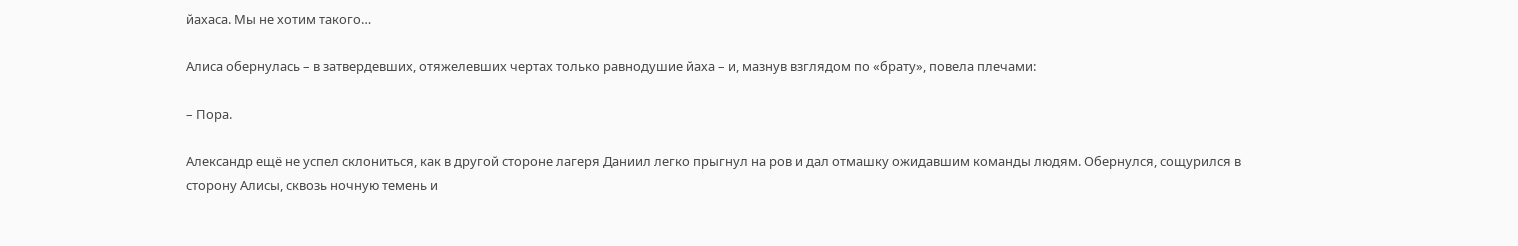йахаса. Мы не хотим такого…

Алиса обернулась – в затвердевших, отяжелевших чертах только равнодушие йаха – и, мазнув взглядом по «брату», повела плечами:

– Пора.

Александр ещё не успел склониться, как в другой стороне лагеря Даниил легко прыгнул на ров и дал отмашку ожидавшим команды людям. Обернулся, сощурился в сторону Алисы, сквозь ночную темень и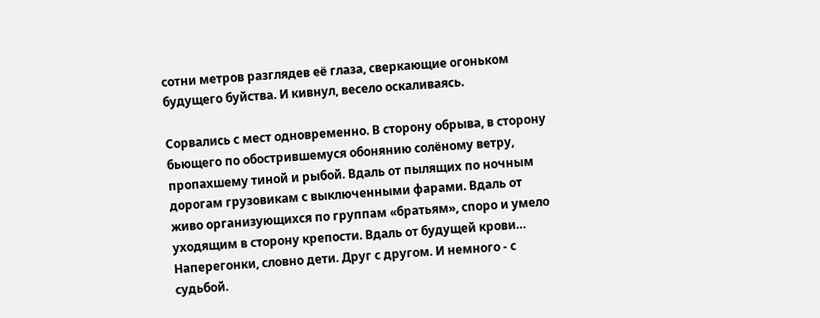сотни метров разглядев её глаза, сверкающие огоньком будущего буйства. И кивнул, весело оскаливаясь.

Сорвались с мест одновременно. В сторону обрыва, в сторону бьющего по обострившемуся обонянию солёному ветру, пропахшему тиной и рыбой. Вдаль от пылящих по ночным дорогам грузовикам с выключенными фарами. Вдаль от живо организующихся по группам «братьям», споро и умело уходящим в сторону крепости. Вдаль от будущей крови… Наперегонки, словно дети. Друг с другом. И немного - с судьбой.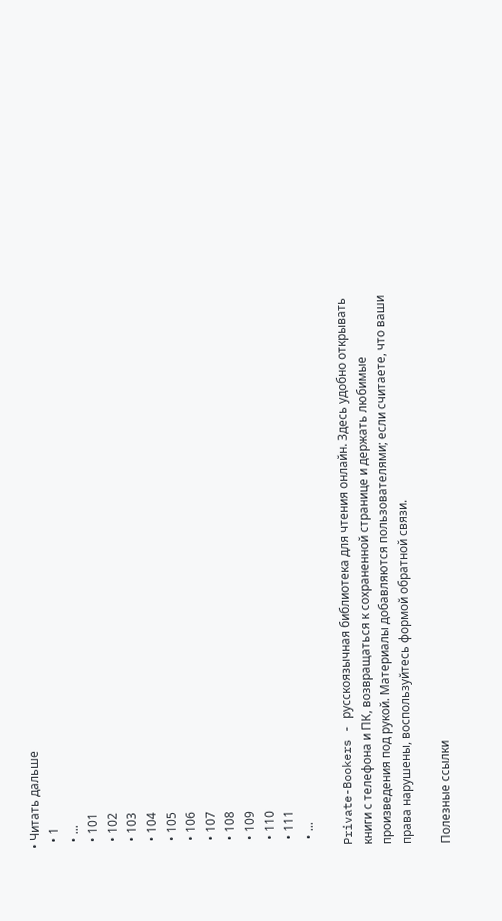• Читать дальше
  • 1
  • ...
  • 101
  • 102
  • 103
  • 104
  • 105
  • 106
  • 107
  • 108
  • 109
  • 110
  • 111
  • ...

Private-Bookers - русскоязычная библиотека для чтения онлайн. Здесь удобно открывать книги с телефона и ПК, возвращаться к сохраненной странице и держать любимые произведения под рукой. Материалы добавляются пользователями; если считаете, что ваши права нарушены, воспользуйтесь формой обратной связи.

Полезные ссылки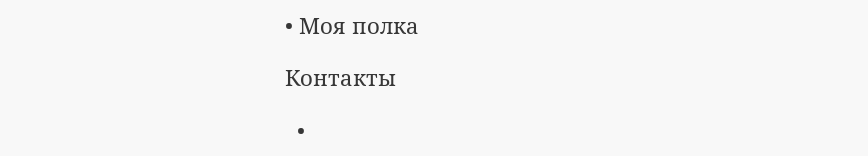• Моя полка

Контакты

  •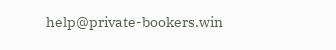help@private-bookers.win